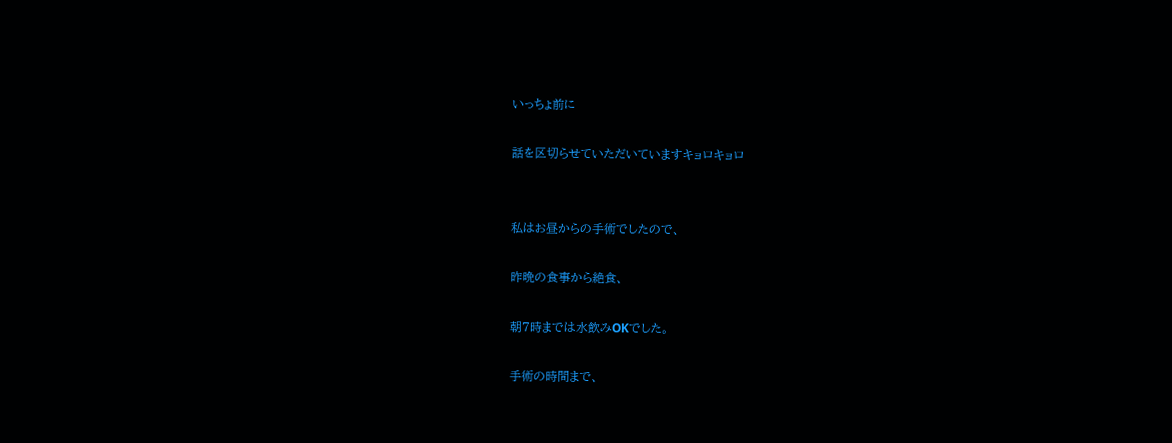いっちょ前に

話を区切らせていただいていますキョロキョロ


私はお昼からの手術でしたので、

昨晩の食事から絶食、

朝7時までは水飲みOKでした。

手術の時間まで、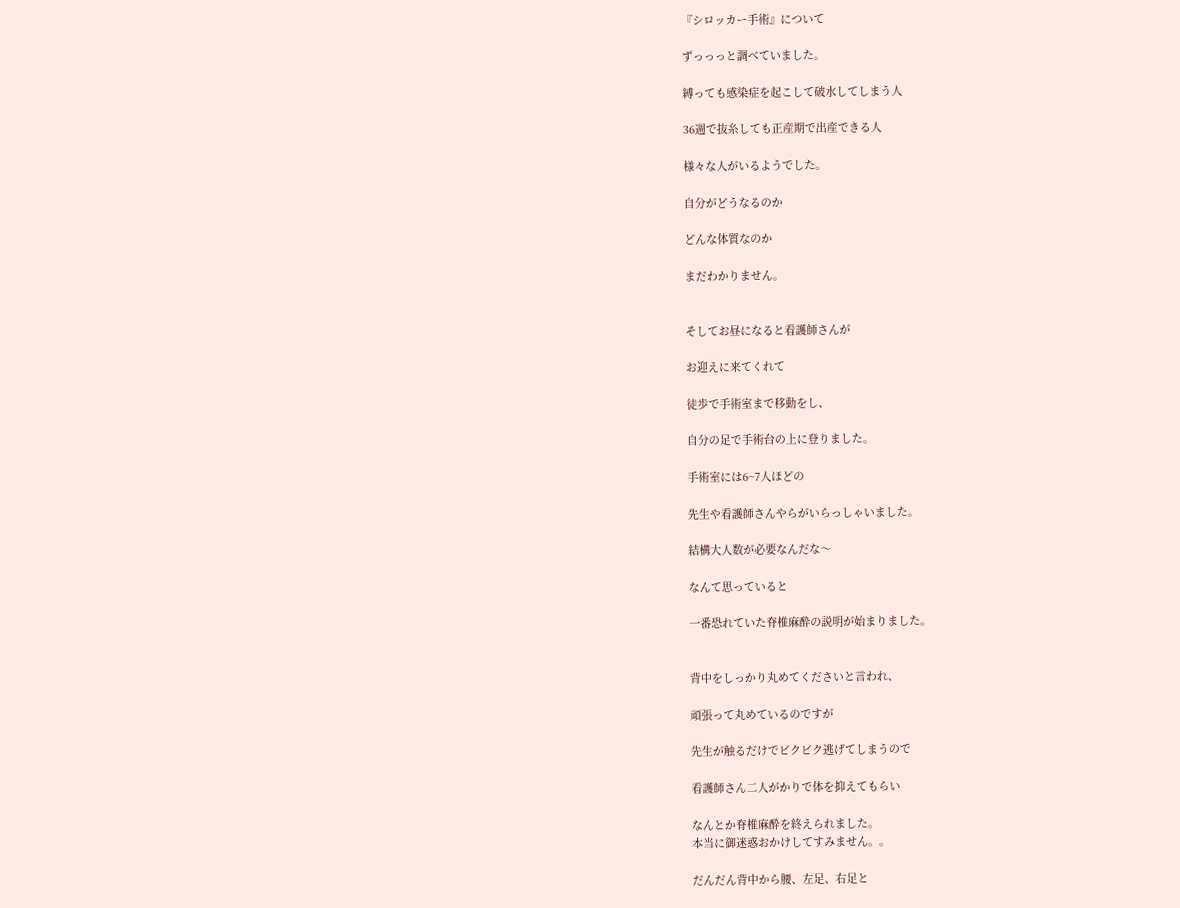『シロッカー手術』について

ずっっっと調べていました。

縛っても感染症を起こして破水してしまう人

36週で抜糸しても正産期で出産できる人

様々な人がいるようでした。

自分がどうなるのか

どんな体質なのか

まだわかりません。


そしてお昼になると看護師さんが

お迎えに来てくれて

徒歩で手術室まで移動をし、

自分の足で手術台の上に登りました。

手術室には6~7人ほどの

先生や看護師さんやらがいらっしゃいました。

結構大人数が必要なんだな〜

なんて思っていると

一番恐れていた脊椎麻酔の説明が始まりました。


背中をしっかり丸めてくださいと言われ、

頑張って丸めているのですが

先生が触るだけでビクビク逃げてしまうので

看護師さん二人がかりで体を抑えてもらい

なんとか脊椎麻酔を終えられました。
本当に御迷惑おかけしてすみません。。

だんだん背中から腰、左足、右足と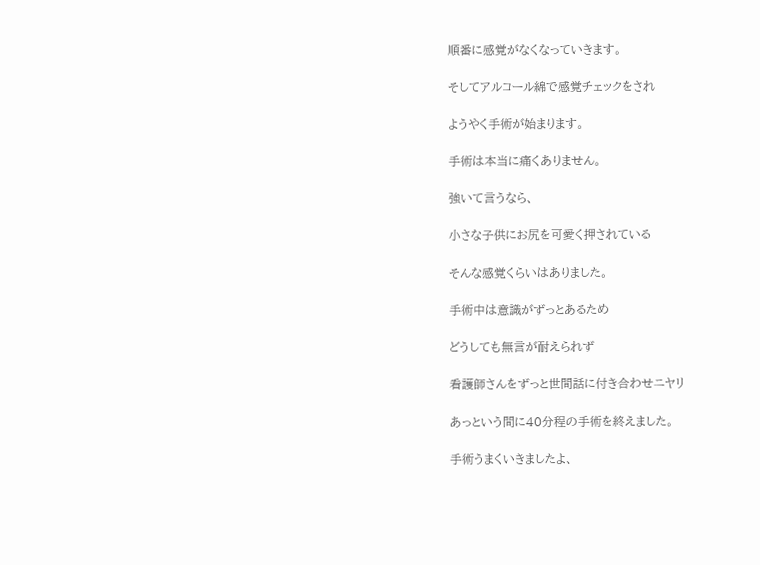順番に感覚がなくなっていきます。

そしてアルコール綿で感覚チェックをされ

ようやく手術が始まります。

手術は本当に痛くありません。

強いて言うなら、

小さな子供にお尻を可愛く押されている

そんな感覚くらいはありました。

手術中は意識がずっとあるため

どうしても無言が耐えられず

看護師さんをずっと世間話に付き合わせニヤリ

あっという間に40分程の手術を終えました。

手術うまくいきましたよ、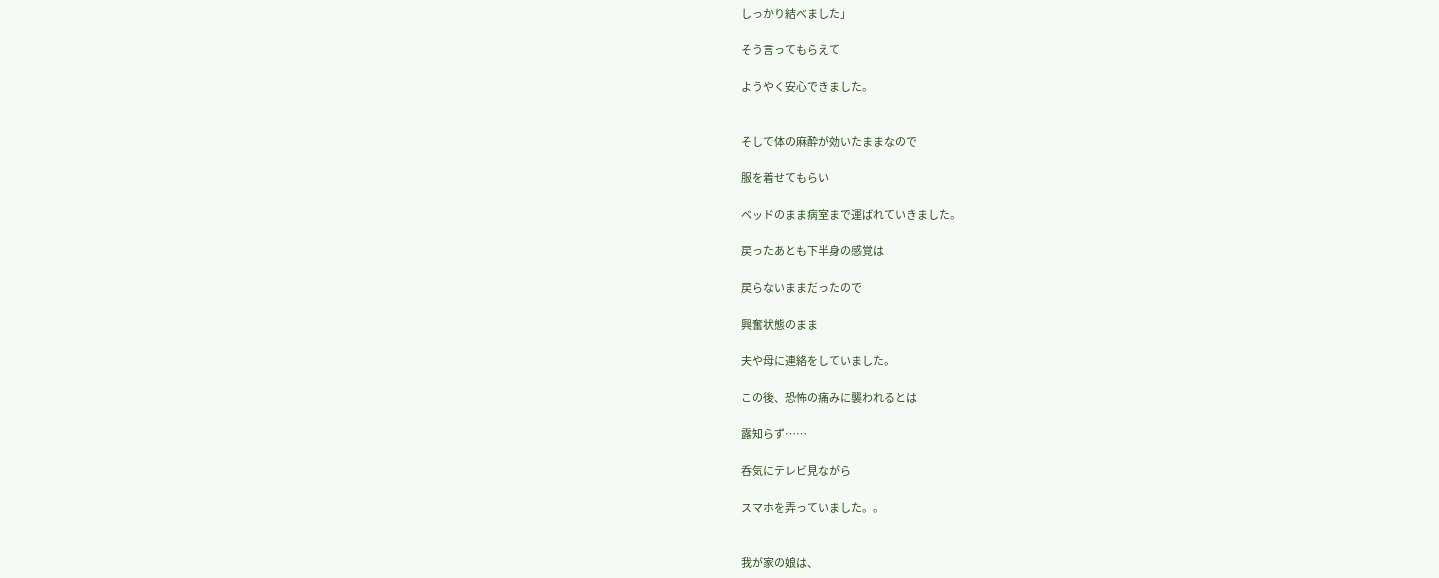しっかり結べました」

そう言ってもらえて

ようやく安心できました。


そして体の麻酔が効いたままなので

服を着せてもらい

ベッドのまま病室まで運ばれていきました。

戻ったあとも下半身の感覚は

戻らないままだったので

興奮状態のまま

夫や母に連絡をしていました。

この後、恐怖の痛みに襲われるとは

露知らず……

呑気にテレビ見ながら

スマホを弄っていました。。


我が家の娘は、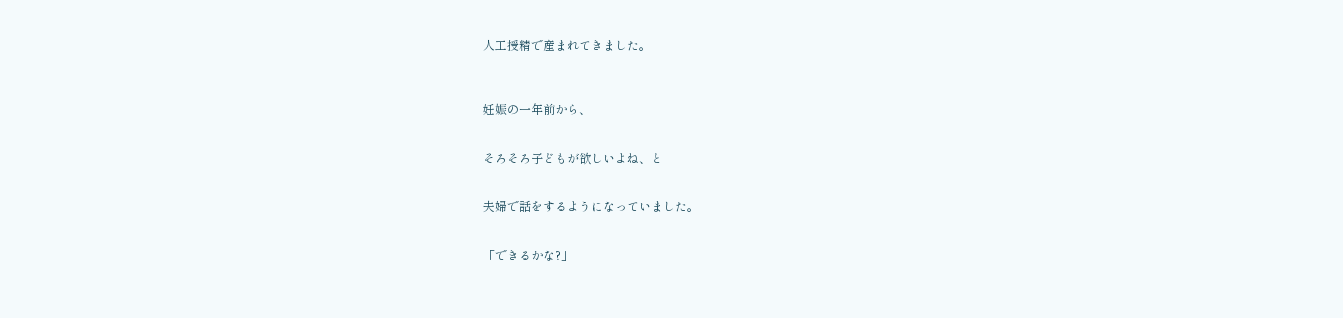人工授精で産まれてきました。



妊娠の一年前から、


そろそろ子どもが欲しいよね、と


夫婦で話をするようになっていました。


「できるかな?」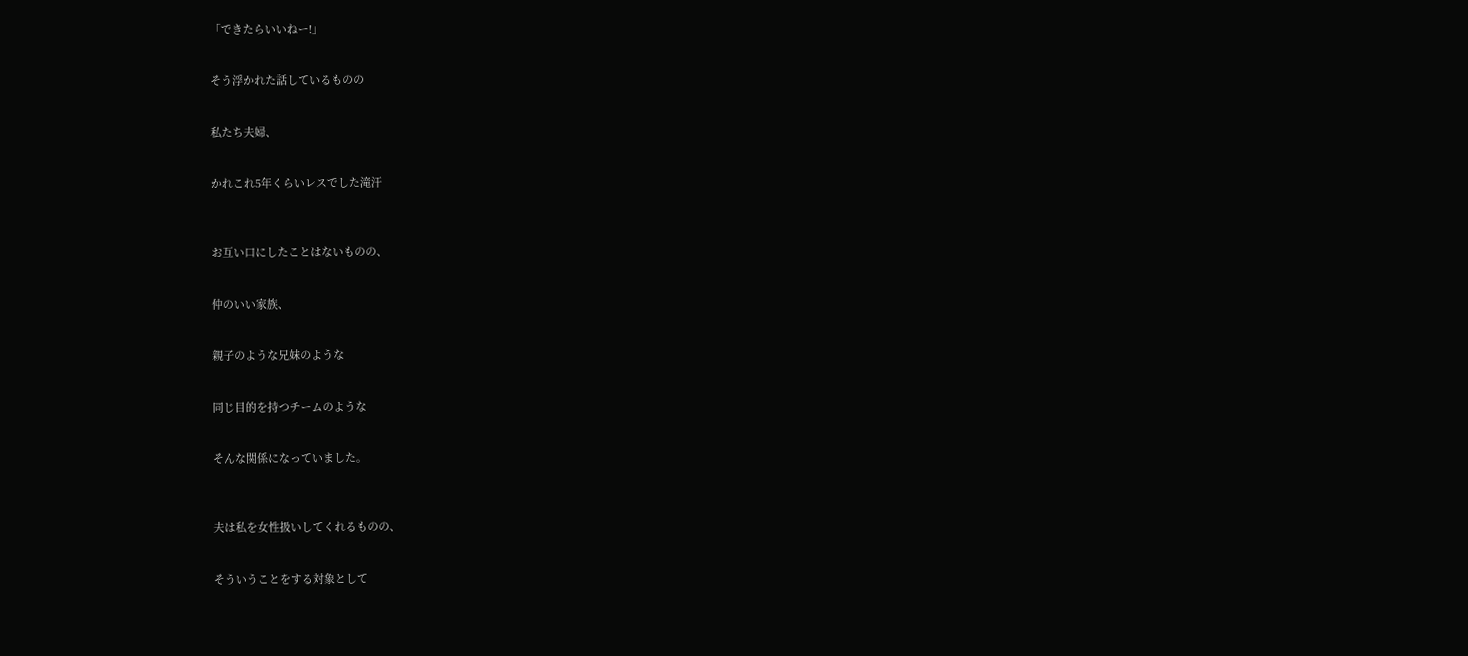「できたらいいねー!」


そう浮かれた話しているものの


私たち夫婦、


かれこれ5年くらいレスでした滝汗



お互い口にしたことはないものの、


仲のいい家族、


親子のような兄妹のような


同じ目的を持つチームのような


そんな関係になっていました。



夫は私を女性扱いしてくれるものの、


そういうことをする対象として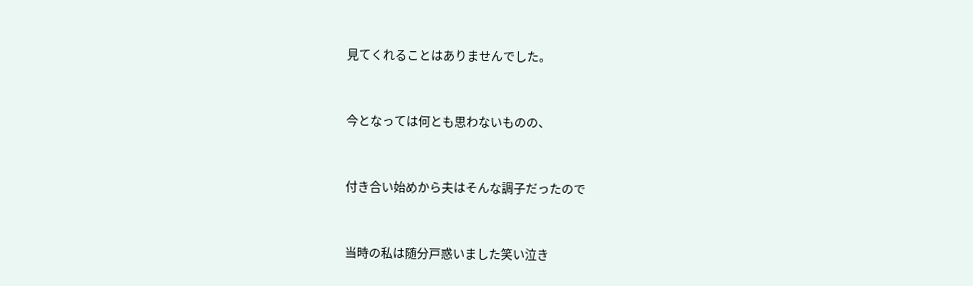見てくれることはありませんでした。


今となっては何とも思わないものの、


付き合い始めから夫はそんな調子だったので


当時の私は随分戸惑いました笑い泣き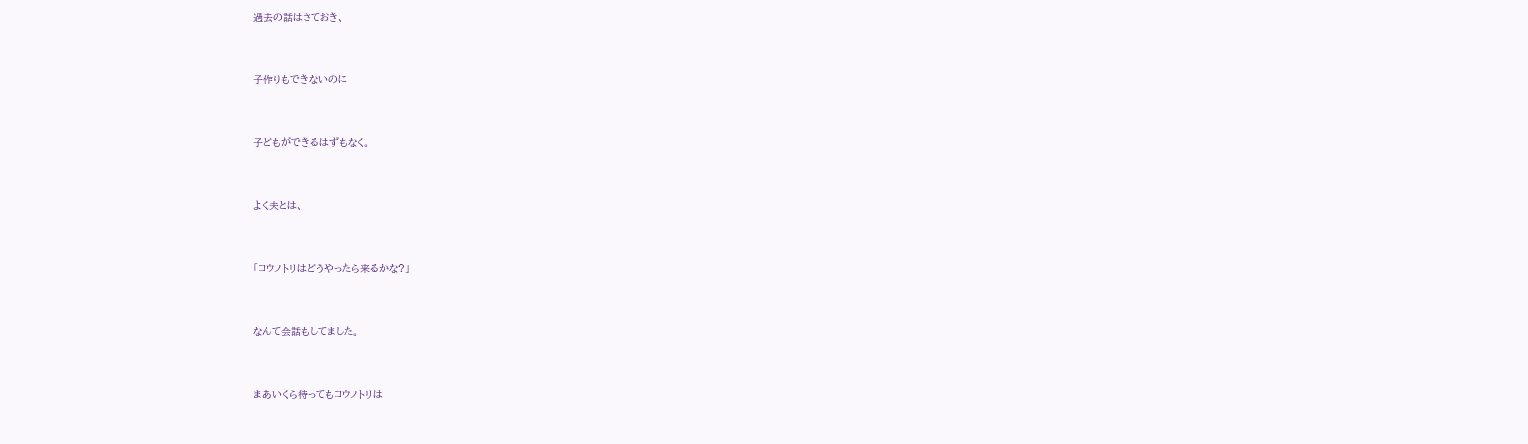過去の話はさておき、


子作りもできないのに


子どもができるはずもなく。


よく夫とは、


「コウノトリはどうやったら来るかな?」


なんて会話もしてました。


まあいくら待ってもコウノトリは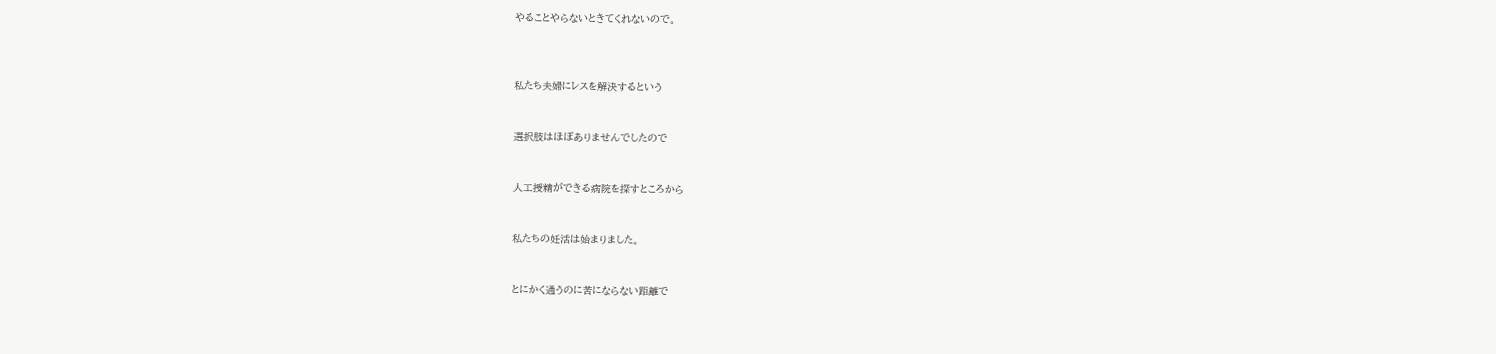やることやらないときてくれないので。



私たち夫婦にレスを解決するという


選択肢はほぼありませんでしたので


人工授精ができる病院を探すところから


私たちの妊活は始まりました。


とにかく通うのに苦にならない距離で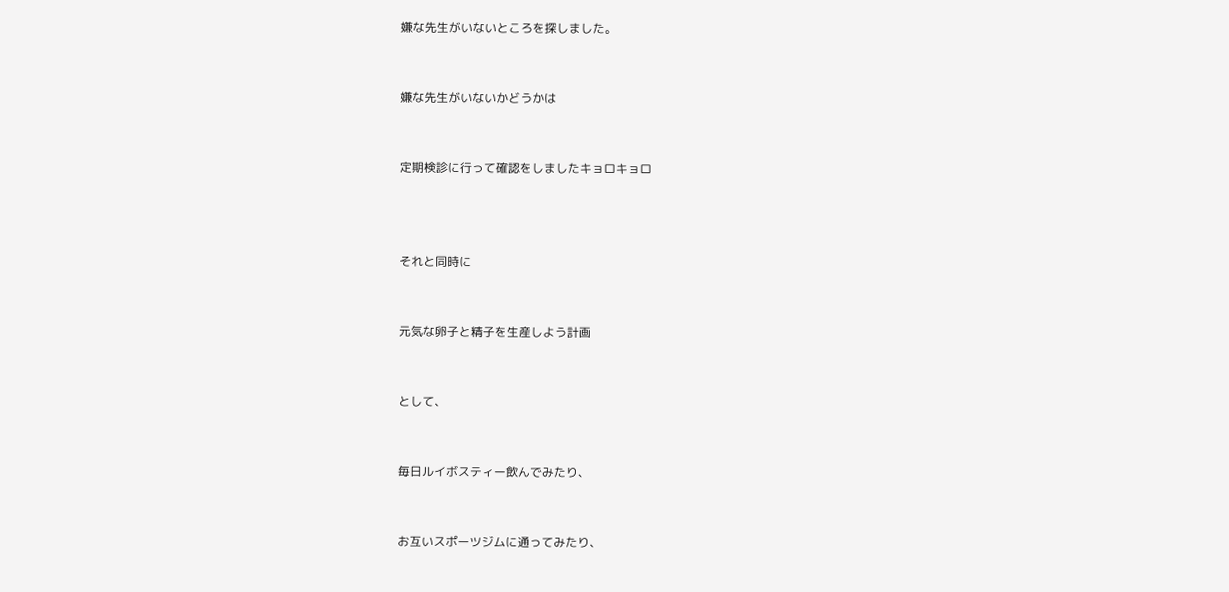嫌な先生がいないところを探しました。


嫌な先生がいないかどうかは


定期検診に行って確認をしましたキョロキョロ



それと同時に


元気な卵子と精子を生産しよう計画


として、


毎日ルイボスティー飲んでみたり、


お互いスポーツジムに通ってみたり、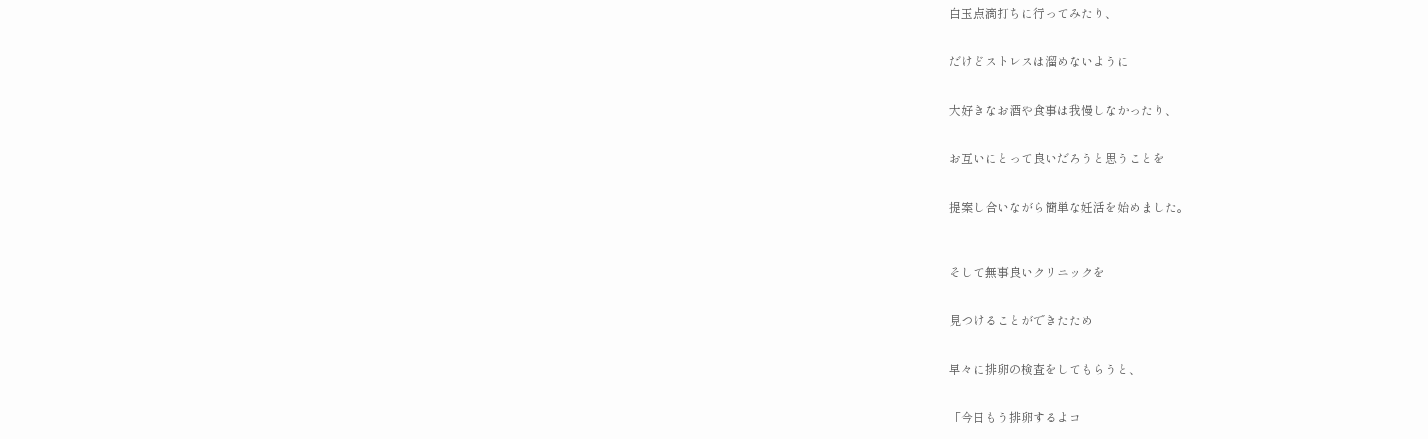白玉点滴打ちに行ってみたり、


だけどストレスは溜めないように


大好きなお酒や食事は我慢しなかったり、


お互いにとって良いだろうと思うことを


提案し合いながら簡単な妊活を始めました。



そして無事良いクリニックを


見つけることができたため


早々に排卵の検査をしてもらうと、


「今日もう排卵するよコ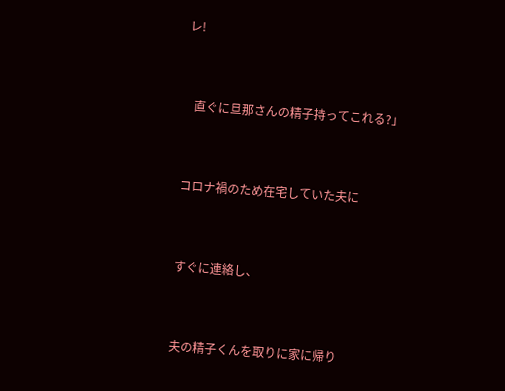レ!


   直ぐに旦那さんの精子持ってこれる?」


コロナ禍のため在宅していた夫に


すぐに連絡し、


夫の精子くんを取りに家に帰り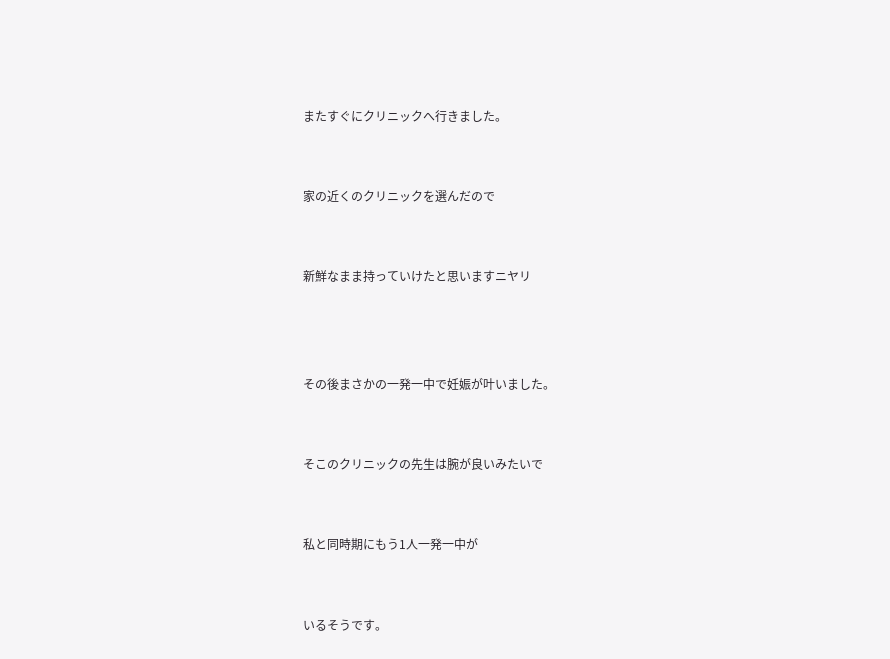またすぐにクリニックへ行きました。


家の近くのクリニックを選んだので


新鮮なまま持っていけたと思いますニヤリ



その後まさかの一発一中で妊娠が叶いました。


そこのクリニックの先生は腕が良いみたいで


私と同時期にもう1人一発一中が


いるそうです。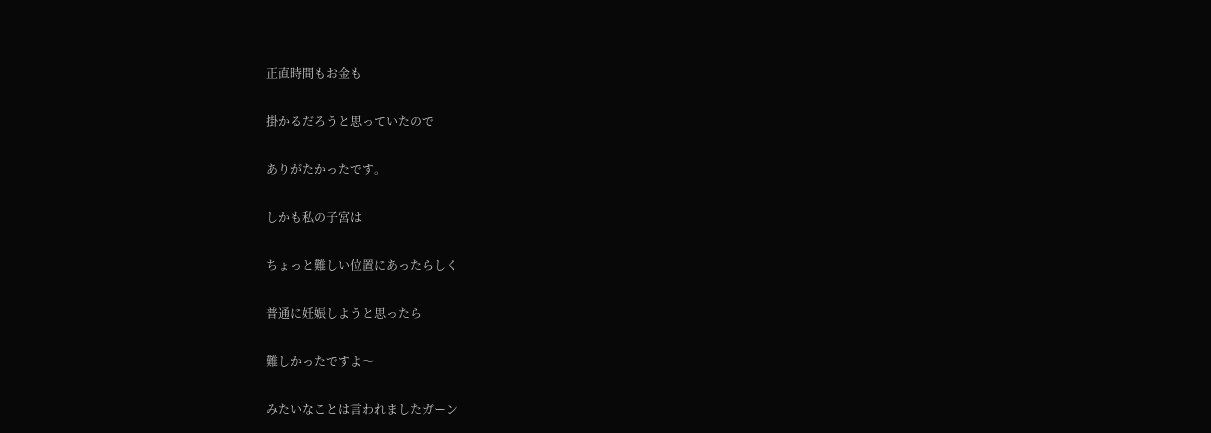正直時間もお金も


掛かるだろうと思っていたので


ありがたかったです。


しかも私の子宮は


ちょっと難しい位置にあったらしく


普通に妊娠しようと思ったら


難しかったですよ〜


みたいなことは言われましたガーン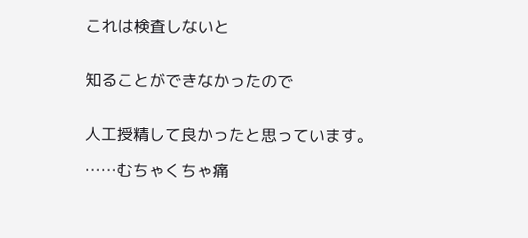これは検査しないと


知ることができなかったので


人工授精して良かったと思っています。

……むちゃくちゃ痛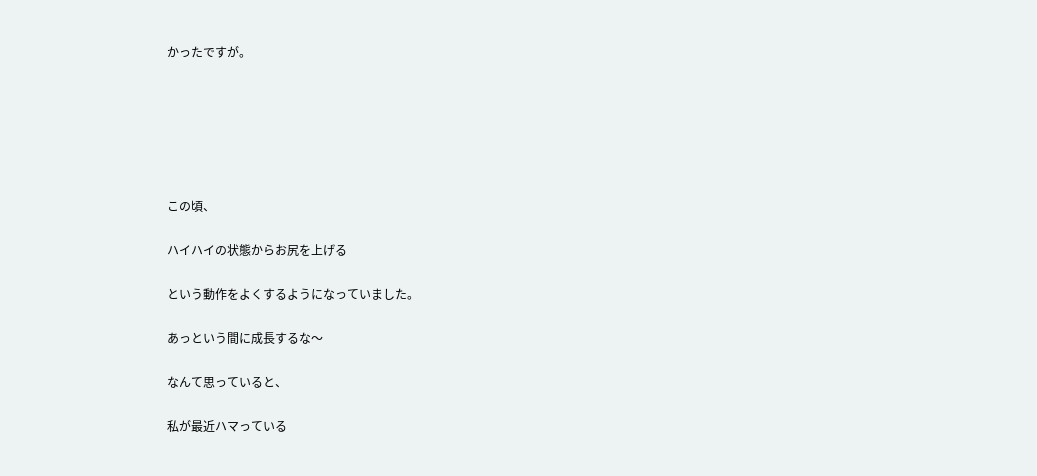かったですが。






この頃、

ハイハイの状態からお尻を上げる

という動作をよくするようになっていました。

あっという間に成長するな〜

なんて思っていると、

私が最近ハマっている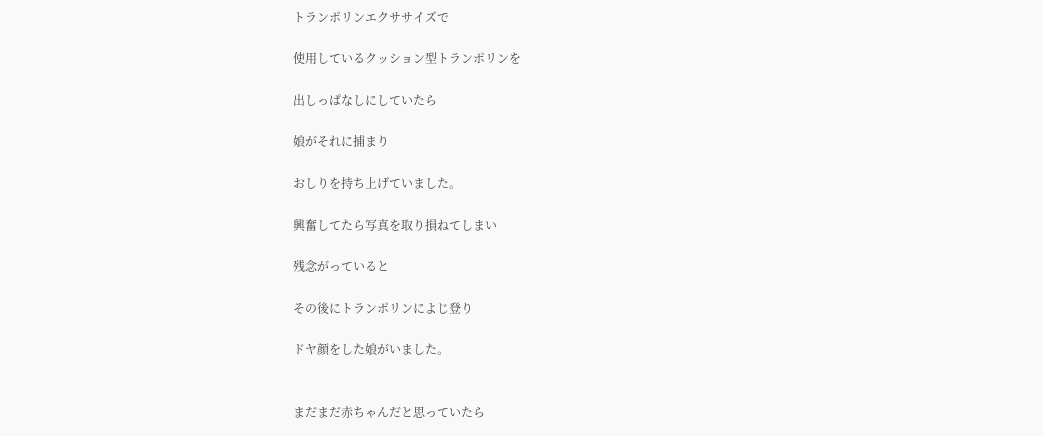トランポリンエクササイズで

使用しているクッション型トランポリンを

出しっぱなしにしていたら

娘がそれに捕まり

おしりを持ち上げていました。

興奮してたら写真を取り損ねてしまい

残念がっていると

その後にトランポリンによじ登り

ドヤ顔をした娘がいました。


まだまだ赤ちゃんだと思っていたら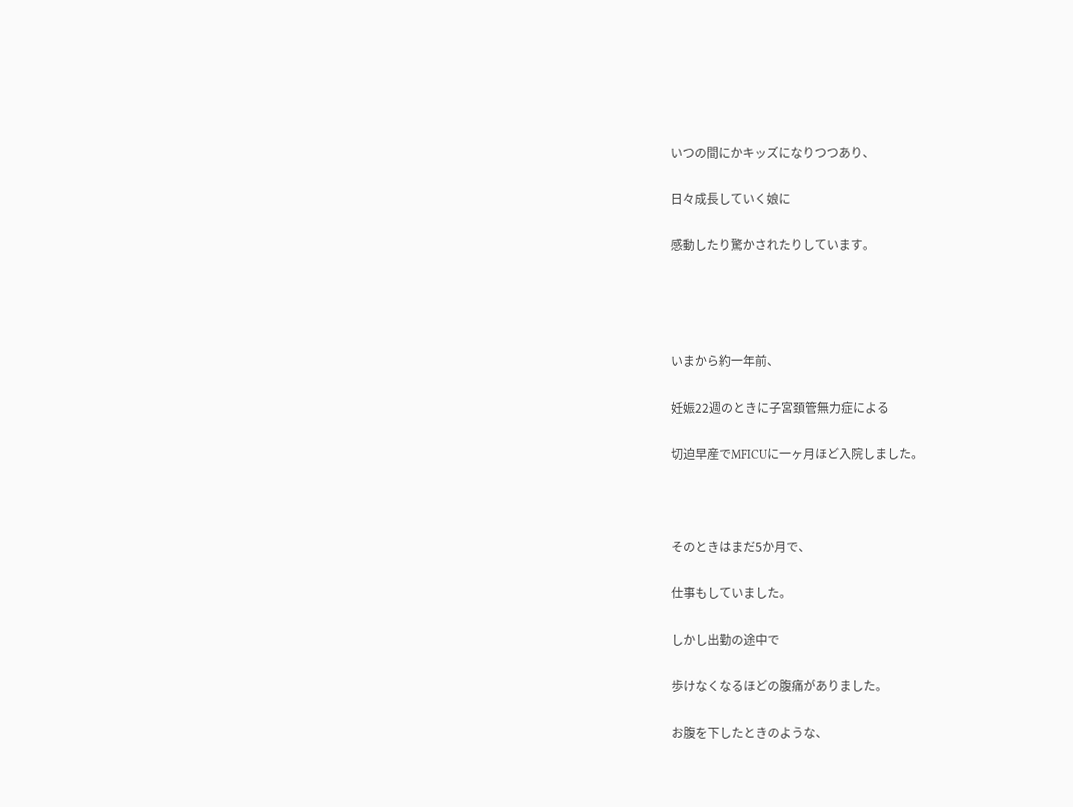いつの間にかキッズになりつつあり、

日々成長していく娘に

感動したり驚かされたりしています。




いまから約一年前、

妊娠22週のときに子宮頚管無力症による

切迫早産でMFICUに一ヶ月ほど入院しました。



そのときはまだ5か月で、

仕事もしていました。

しかし出勤の途中で

歩けなくなるほどの腹痛がありました。

お腹を下したときのような、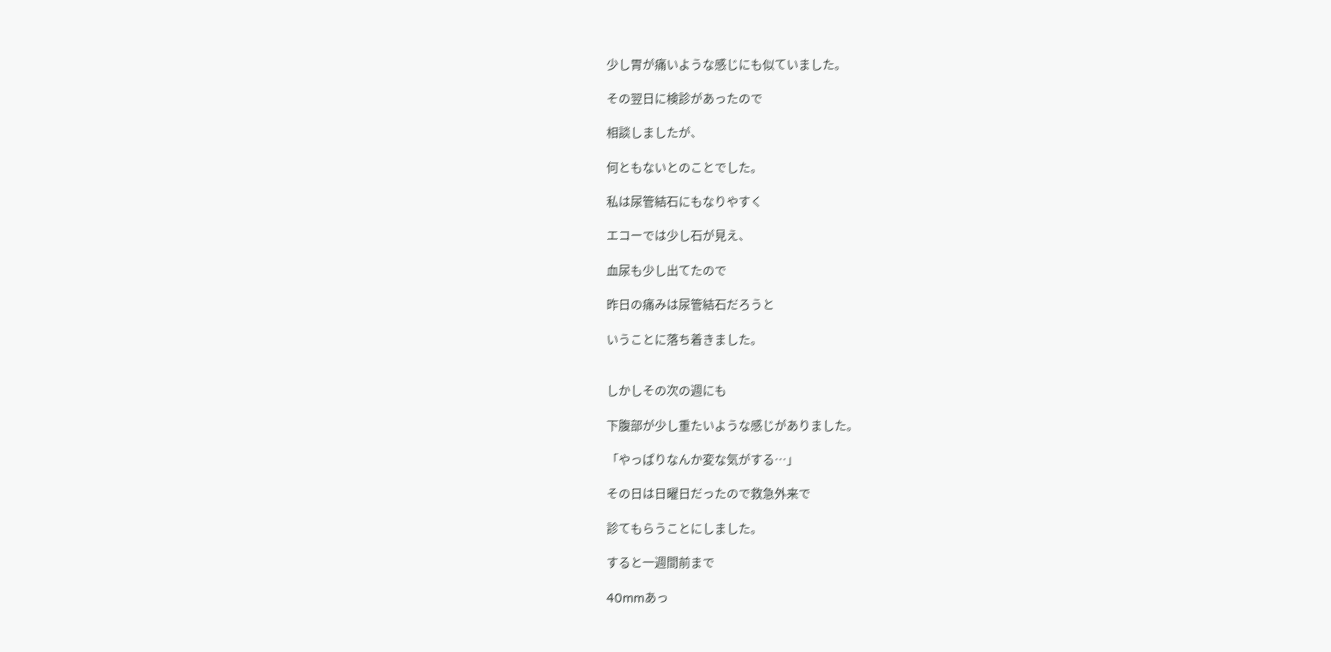少し胃が痛いような感じにも似ていました。

その翌日に検診があったので

相談しましたが、

何ともないとのことでした。

私は尿管結石にもなりやすく

エコーでは少し石が見え、

血尿も少し出てたので

昨日の痛みは尿管結石だろうと

いうことに落ち着きました。


しかしその次の週にも

下腹部が少し重たいような感じがありました。

「やっぱりなんか変な気がする…」

その日は日曜日だったので救急外来で

診てもらうことにしました。

すると一週間前まで

40mmあっ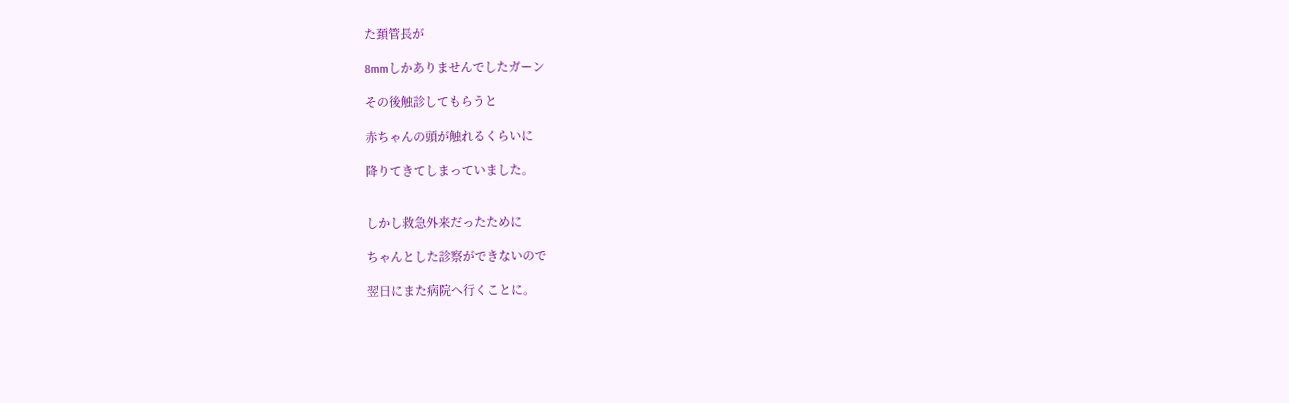た頚管長が

8mmしかありませんでしたガーン

その後触診してもらうと

赤ちゃんの頭が触れるくらいに

降りてきてしまっていました。


しかし救急外来だったために

ちゃんとした診察ができないので

翌日にまた病院へ行くことに。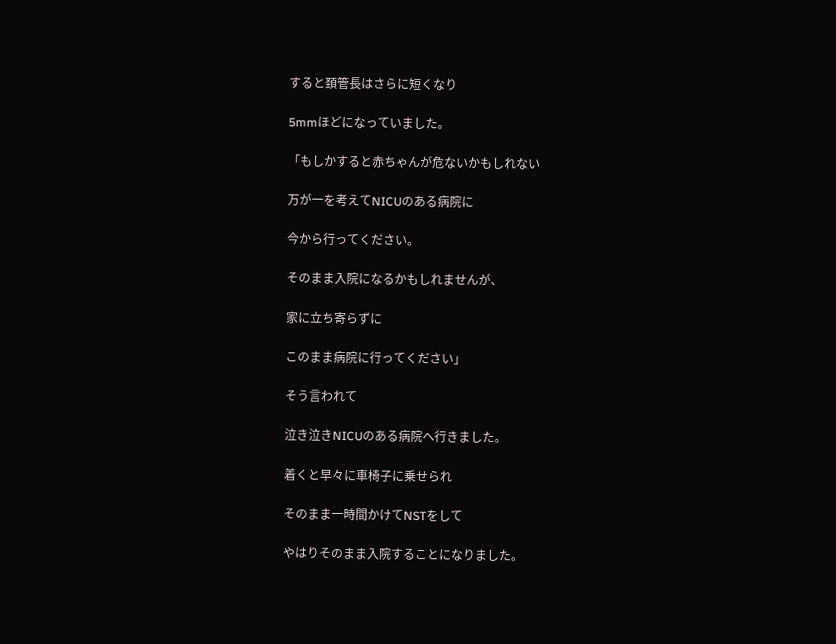すると頚管長はさらに短くなり

5mmほどになっていました。

「もしかすると赤ちゃんが危ないかもしれない

万が一を考えてNICUのある病院に

今から行ってください。

そのまま入院になるかもしれませんが、

家に立ち寄らずに

このまま病院に行ってください」

そう言われて

泣き泣きNICUのある病院へ行きました。

着くと早々に車椅子に乗せられ

そのまま一時間かけてNSTをして

やはりそのまま入院することになりました。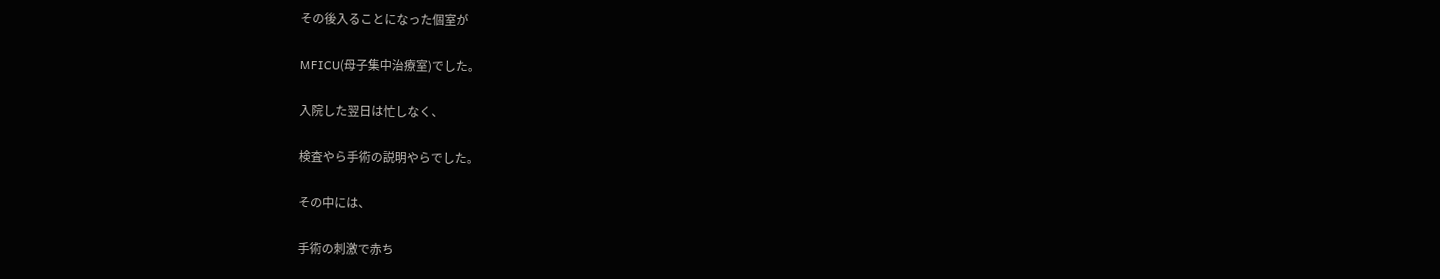その後入ることになった個室が

MFICU(母子集中治療室)でした。

入院した翌日は忙しなく、

検査やら手術の説明やらでした。

その中には、

手術の刺激で赤ち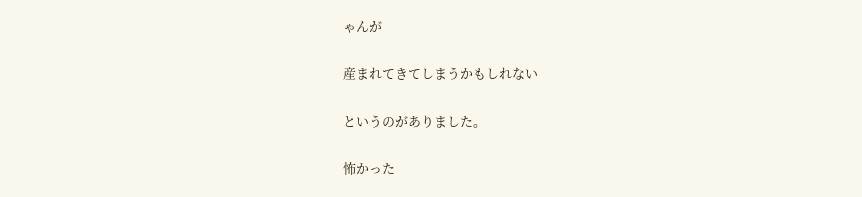ゃんが

産まれてきてしまうかもしれない

というのがありました。

怖かった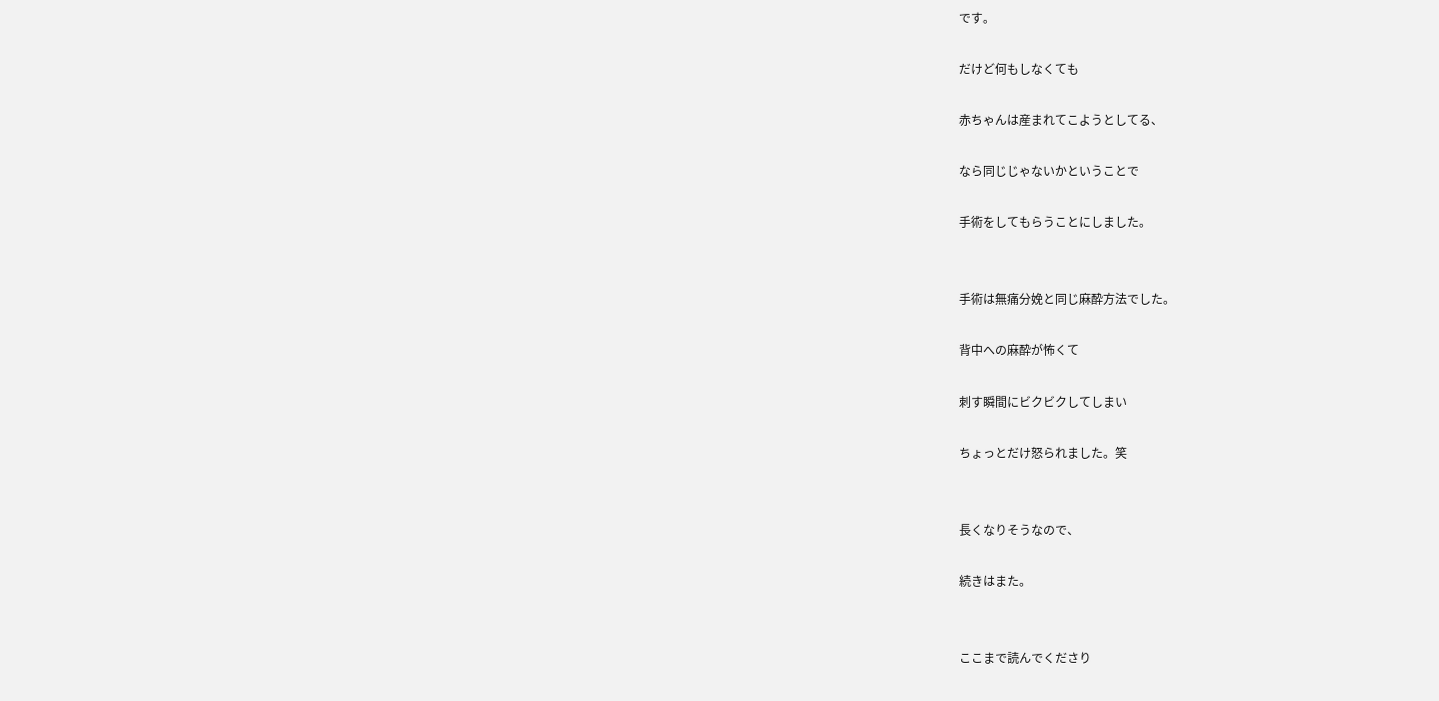です。

だけど何もしなくても

赤ちゃんは産まれてこようとしてる、

なら同じじゃないかということで

手術をしてもらうことにしました。


手術は無痛分娩と同じ麻酔方法でした。

背中への麻酔が怖くて

刺す瞬間にビクビクしてしまい

ちょっとだけ怒られました。笑


長くなりそうなので、

続きはまた。


ここまで読んでくださり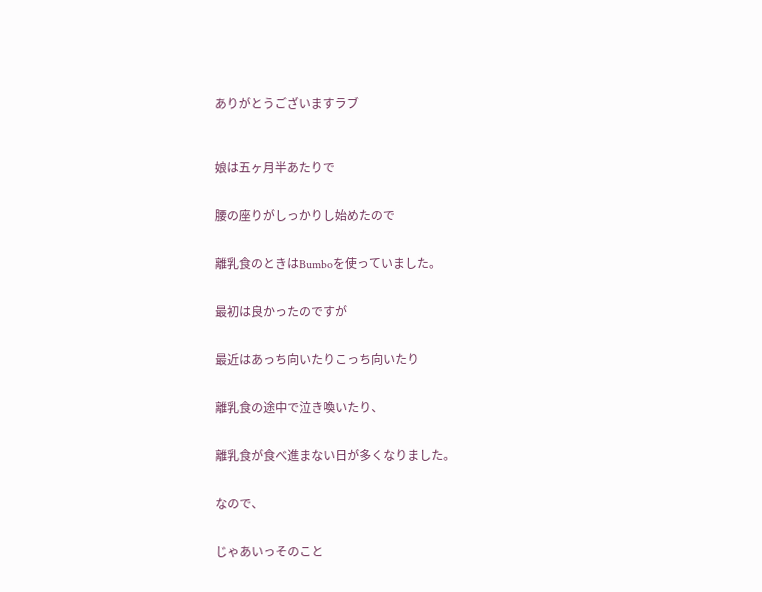ありがとうございますラブ



娘は五ヶ月半あたりで


腰の座りがしっかりし始めたので


離乳食のときはBumboを使っていました。


最初は良かったのですが


最近はあっち向いたりこっち向いたり


離乳食の途中で泣き喚いたり、


離乳食が食べ進まない日が多くなりました。


なので、


じゃあいっそのこと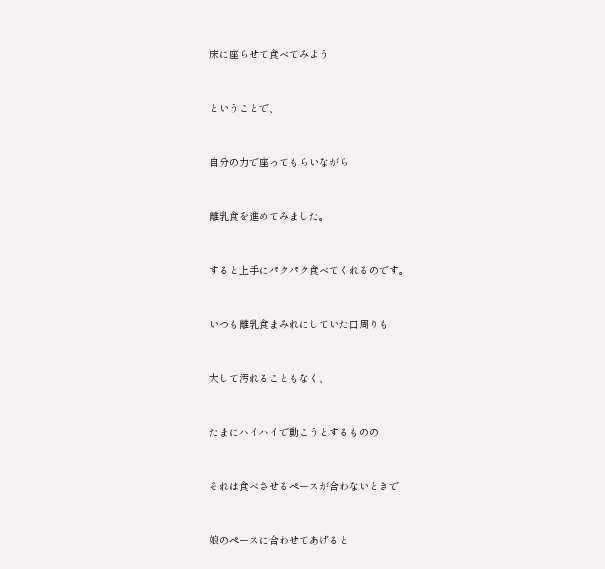床に座らせて食べてみよう


ということで、


自分の力で座ってもらいながら


離乳食を進めてみました。


すると上手にパクパク食べてくれるのです。


いつも離乳食まみれにしていた口周りも


大して汚れることもなく、


たまにハイハイで動こうとするものの


それは食べさせるペースが合わないときで


娘のペースに合わせてあげると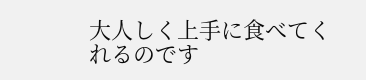大人しく上手に食べてくれるのです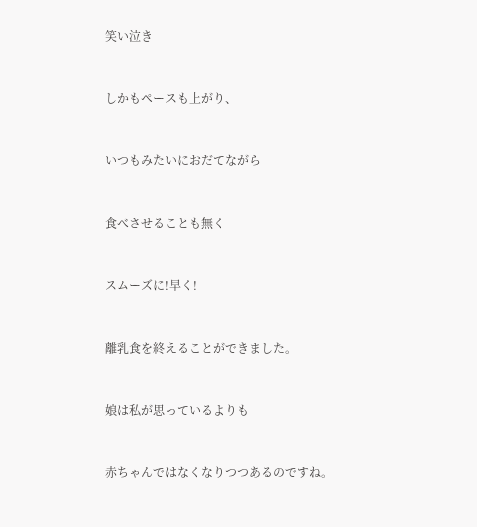笑い泣き


しかもペースも上がり、


いつもみたいにおだてながら


食べさせることも無く


スムーズに!早く!


離乳食を終えることができました。


娘は私が思っているよりも


赤ちゃんではなくなりつつあるのですね。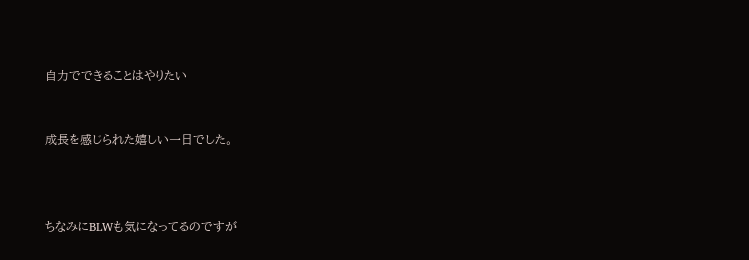自力でできることはやりたい


成長を感じられた嬉しい一日でした。



ちなみにBLWも気になってるのですが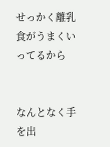せっかく離乳食がうまくいってるから


なんとなく手を出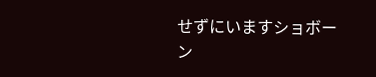せずにいますショボーン